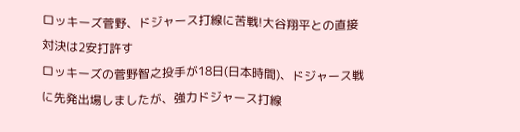ロッキーズ菅野、ドジャース打線に苦戦!大谷翔平との直接対決は2安打許す
ロッキーズの菅野智之投手が18日(日本時間)、ドジャース戦に先発出場しましたが、強力ドジャース打線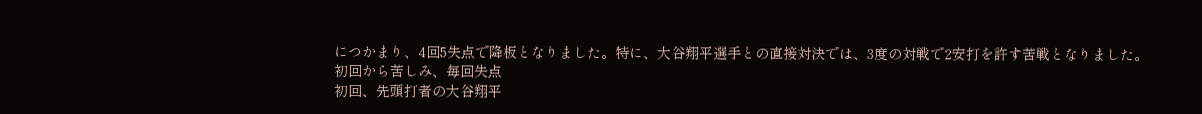につかまり、4回5失点で降板となりました。特に、大谷翔平選手との直接対決では、3度の対戦で2安打を許す苦戦となりました。
初回から苦しみ、毎回失点
初回、先頭打者の大谷翔平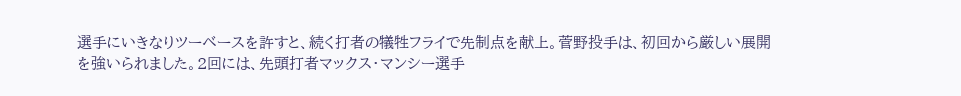選手にいきなりツーベースを許すと、続く打者の犠牲フライで先制点を献上。菅野投手は、初回から厳しい展開を強いられました。2回には、先頭打者マックス・マンシー選手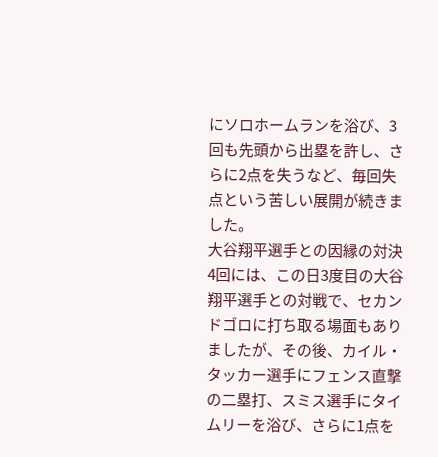にソロホームランを浴び、3回も先頭から出塁を許し、さらに2点を失うなど、毎回失点という苦しい展開が続きました。
大谷翔平選手との因縁の対決
4回には、この日3度目の大谷翔平選手との対戦で、セカンドゴロに打ち取る場面もありましたが、その後、カイル・タッカー選手にフェンス直撃の二塁打、スミス選手にタイムリーを浴び、さらに1点を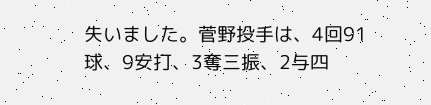失いました。菅野投手は、4回91球、9安打、3奪三振、2与四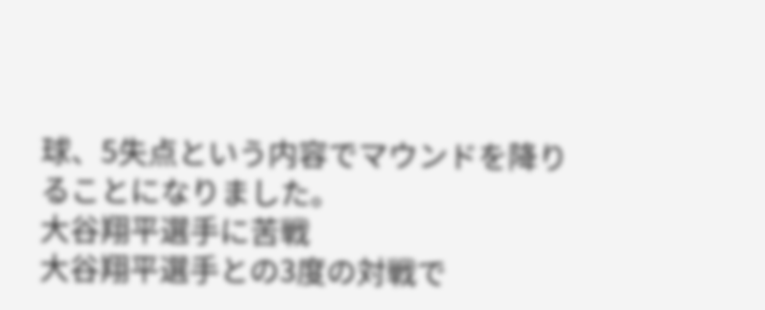球、5失点という内容でマウンドを降りることになりました。
大谷翔平選手に苦戦
大谷翔平選手との3度の対戦で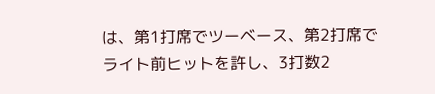は、第1打席でツーベース、第2打席でライト前ヒットを許し、3打数2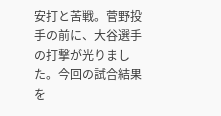安打と苦戦。菅野投手の前に、大谷選手の打撃が光りました。今回の試合結果を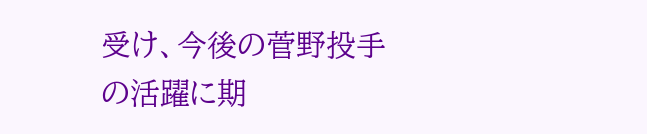受け、今後の菅野投手の活躍に期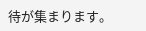待が集まります。